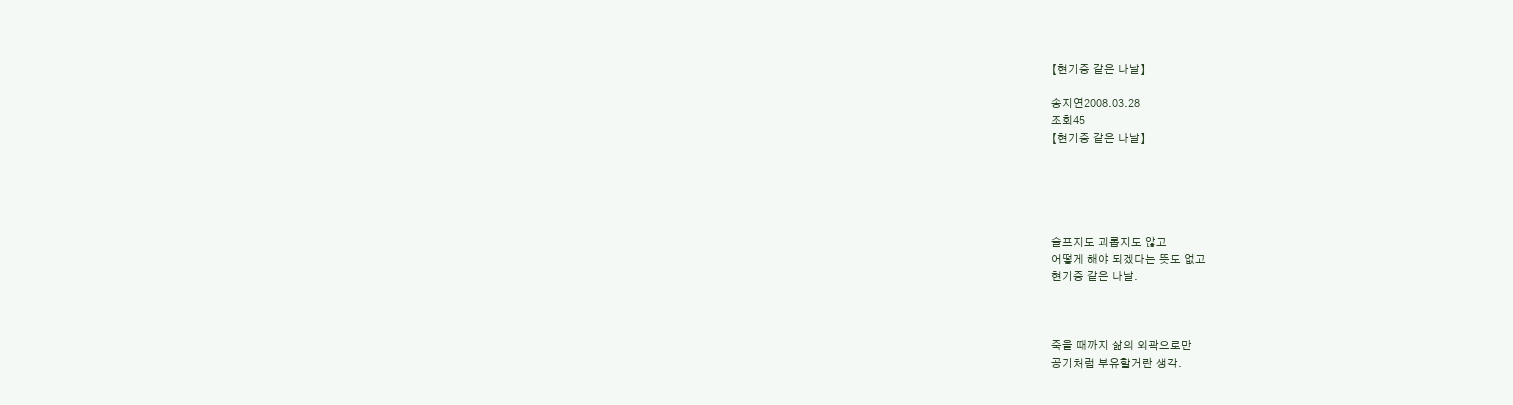【현기증 같은 나날】

송지연2008.03.28
조회45
【현기증 같은 나날】





슬프지도 괴롭지도 않고
어떻게 해야 되겠다는 뜻도 없고
현기증 같은 나날.



죽을 때까지 삶의 외곽으로만
공기처럼 부유할거란 생각.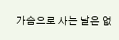가슴으로 사는 날은 없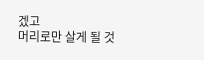겠고
머리로만 살게 될 것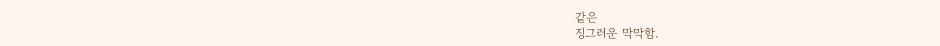같은
징그러운 막막함.